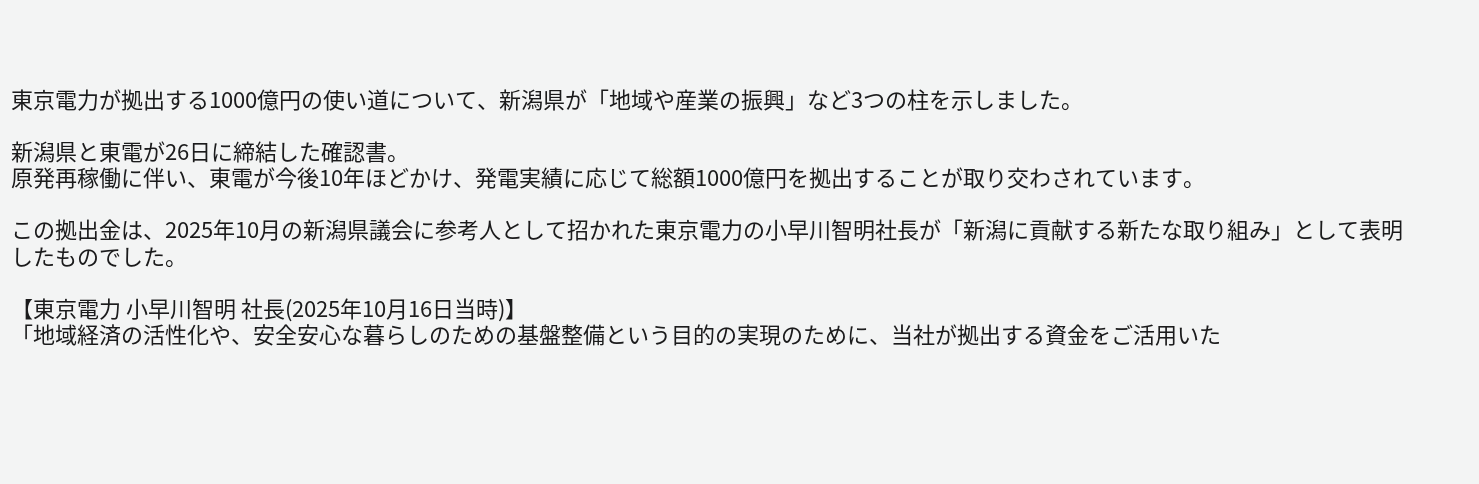東京電力が拠出する1000億円の使い道について、新潟県が「地域や産業の振興」など3つの柱を示しました。

新潟県と東電が26日に締結した確認書。
原発再稼働に伴い、東電が今後10年ほどかけ、発電実績に応じて総額1000億円を拠出することが取り交わされています。

この拠出金は、2025年10月の新潟県議会に参考人として招かれた東京電力の小早川智明社長が「新潟に貢献する新たな取り組み」として表明したものでした。

【東京電力 小早川智明 社長(2025年10月16日当時)】
「地域経済の活性化や、安全安心な暮らしのための基盤整備という目的の実現のために、当社が拠出する資金をご活用いた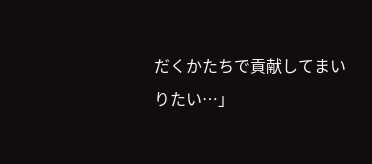だくかたちで貢献してまいりたい…」